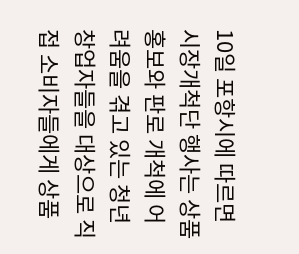10일 포항시에 따르면 시장개척단 행사는 상품 홍보와 판로 개척에 어려움을 겪고 있는 청년창업자들을 대상으로 직접 소비자들에게 상품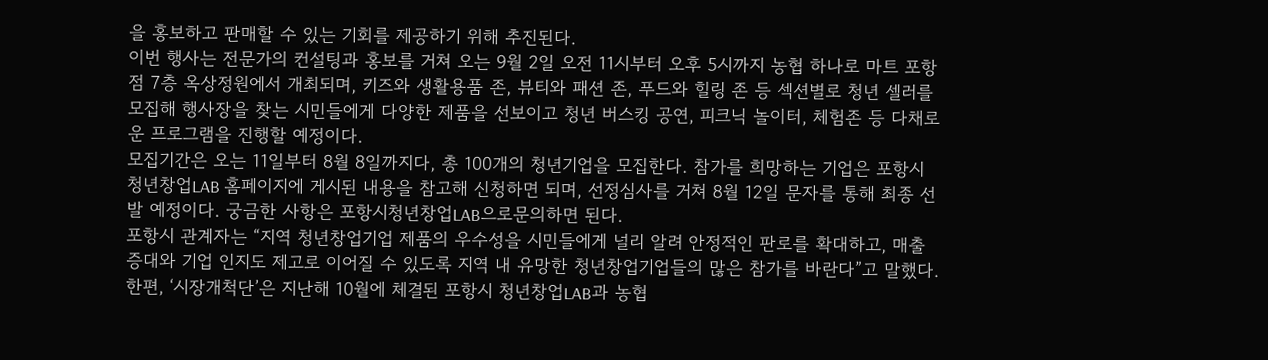을 홍보하고 판매할 수 있는 기회를 제공하기 위해 추진된다.
이번 행사는 전문가의 컨설팅과 홍보를 거쳐 오는 9월 2일 오전 11시부터 오후 5시까지 농협 하나로 마트 포항점 7층 옥상정원에서 개최되며, 키즈와 생활용품 존, 뷰티와 패션 존, 푸드와 힐링 존 등 섹션별로 청년 셀러를 모집해 행사장을 찾는 시민들에게 다양한 제품을 선보이고 청년 버스킹 공연, 피크닉 놀이터, 체험존 등 다채로운 프로그램을 진행할 예정이다.
모집기간은 오는 11일부터 8월 8일까지다, 총 100개의 청년기업을 모집한다. 참가를 희망하는 기업은 포항시 청년창업LAB 홈페이지에 게시된 내용을 참고해 신청하면 되며, 선정심사를 거쳐 8월 12일 문자를 통해 최종 선발 예정이다. 궁금한 사항은 포항시청년창업LAB으로문의하면 된다.
포항시 관계자는 “지역 청년창업기업 제품의 우수성을 시민들에게 널리 알려 안정적인 판로를 확대하고, 매출 증대와 기업 인지도 제고로 이어질 수 있도록 지역 내 유망한 청년창업기업들의 많은 참가를 바란다”고 말했다.
한편, ‘시장개척단’은 지난해 10월에 체결된 포항시 청년창업LAB과 농협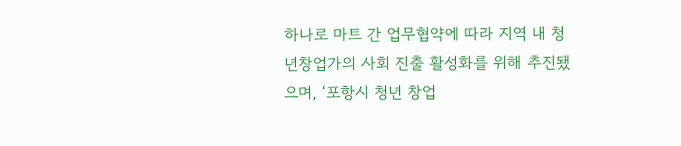하나로 마트 간 업무협약에 따라 지역 내 청년창업가의 사회 진출 활성화를 위해 추진됐으며, ‘포항시 청년 창업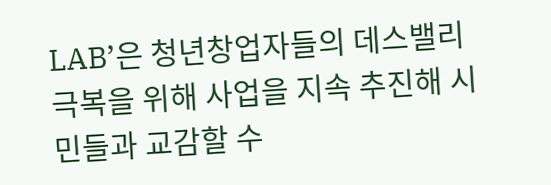LAB’은 청년창업자들의 데스밸리 극복을 위해 사업을 지속 추진해 시민들과 교감할 수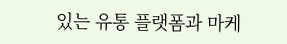있는 유통 플랫폼과 마케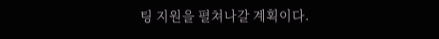팅 지원을 펼쳐나갈 계획이다.